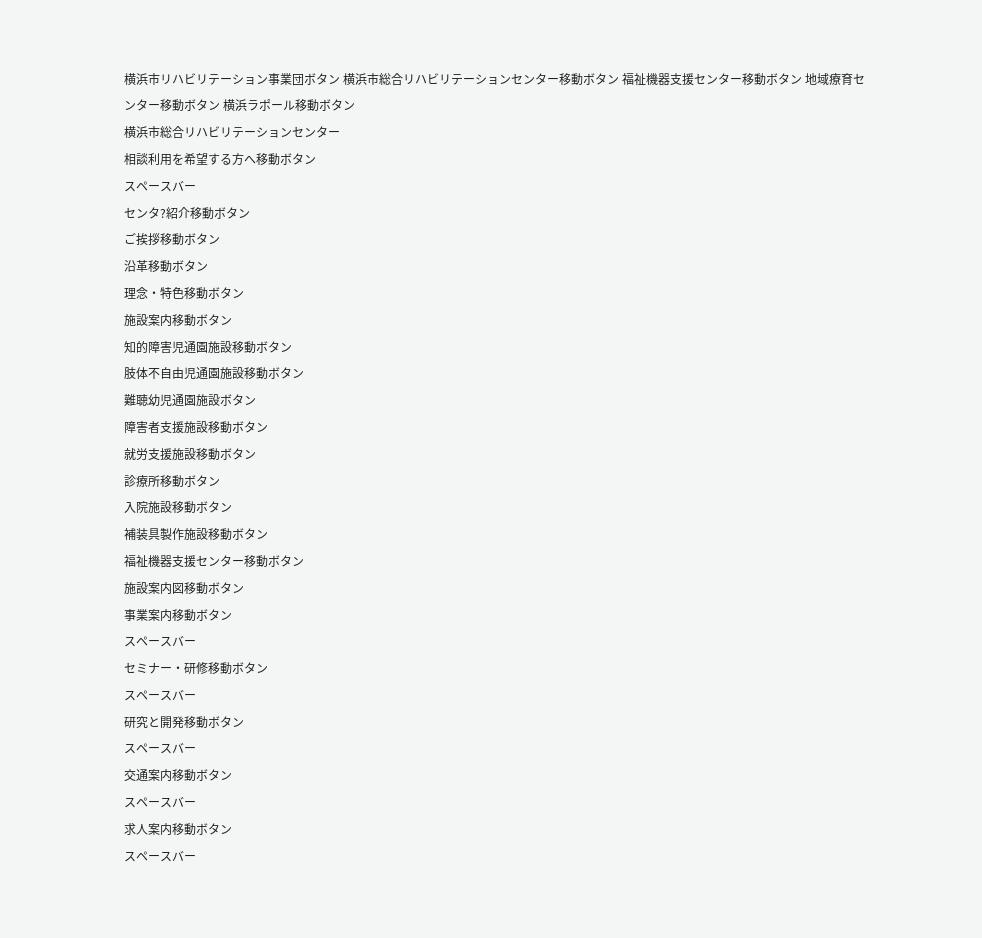横浜市リハビリテーション事業団ボタン 横浜市総合リハビリテーションセンター移動ボタン 福祉機器支援センター移動ボタン 地域療育センター移動ボタン 横浜ラポール移動ボタン
横浜市総合リハビリテーションセンター
相談利用を希望する方へ移動ボタン
スペースバー
センタ?紹介移動ボタン
ご挨拶移動ボタン
沿革移動ボタン
理念・特色移動ボタン
施設案内移動ボタン
知的障害児通園施設移動ボタン
肢体不自由児通園施設移動ボタン
難聴幼児通園施設ボタン
障害者支援施設移動ボタン
就労支援施設移動ボタン
診療所移動ボタン
入院施設移動ボタン
補装具製作施設移動ボタン
福祉機器支援センター移動ボタン
施設案内図移動ボタン
事業案内移動ボタン
スペースバー
セミナー・研修移動ボタン
スペースバー
研究と開発移動ボタン
スペースバー
交通案内移動ボタン
スペースバー
求人案内移動ボタン
スペースバー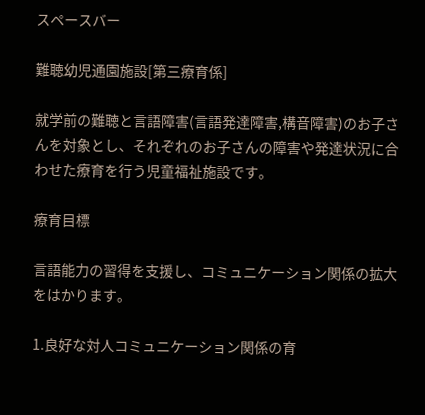スペースバー

難聴幼児通園施設[第三療育係]

就学前の難聴と言語障害(言語発達障害,構音障害)のお子さんを対象とし、それぞれのお子さんの障害や発達状況に合わせた療育を行う児童福祉施設です。

療育目標

言語能力の習得を支援し、コミュニケーション関係の拡大をはかります。

1.良好な対人コミュニケーション関係の育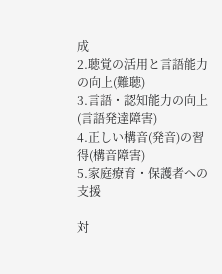成
2.聴覚の活用と言語能力の向上(難聴)
3.言語・認知能力の向上(言語発達障害)
4.正しい構音(発音)の習得(構音障害)
5.家庭療育・保護者への支援

対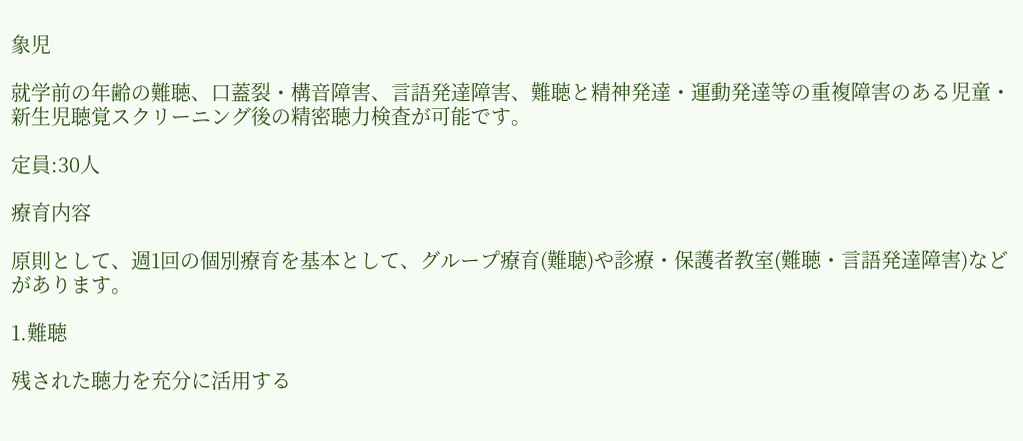象児

就学前の年齢の難聴、口蓋裂・構音障害、言語発達障害、難聴と精神発達・運動発達等の重複障害のある児童・新生児聴覚スクリーニング後の精密聴力検査が可能です。

定員:30人

療育内容

原則として、週1回の個別療育を基本として、グループ療育(難聴)や診療・保護者教室(難聴・言語発達障害)などがあります。

1.難聴

残された聴力を充分に活用する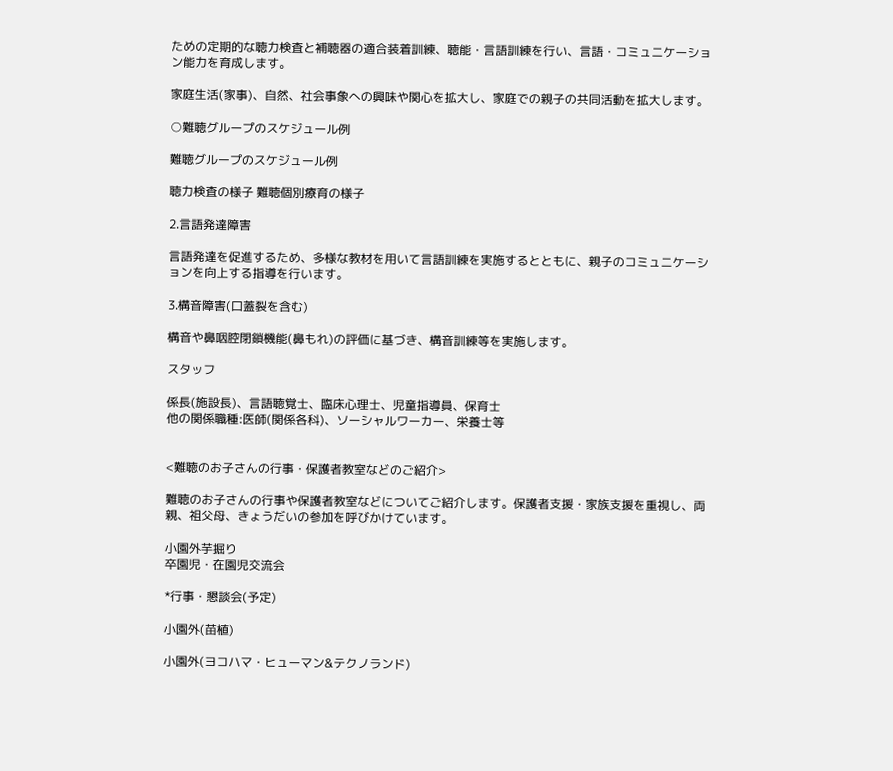ための定期的な聴力検査と補聴器の適合装着訓練、聴能・言語訓練を行い、言語・コミュニケーション能力を育成します。

家庭生活(家事)、自然、社会事象への興味や関心を拡大し、家庭での親子の共同活動を拡大します。

○難聴グループのスケジュール例

難聴グループのスケジュール例

聴力検査の様子 難聴個別療育の様子

2.言語発達障害

言語発達を促進するため、多様な教材を用いて言語訓練を実施するとともに、親子のコミュニケーションを向上する指導を行います。

3.構音障害(口蓋裂を含む)

構音や鼻咽腔閉鎖機能(鼻もれ)の評価に基づき、構音訓練等を実施します。

スタッフ

係長(施設長)、言語聴覚士、臨床心理士、児童指導員、保育士
他の関係職種:医師(関係各科)、ソーシャルワーカー、栄養士等


<難聴のお子さんの行事・保護者教室などのご紹介>

難聴のお子さんの行事や保護者教室などについてご紹介します。保護者支援・家族支援を重視し、両親、祖父母、きょうだいの参加を呼びかけています。

小園外芋掘り
卒園児・在園児交流会

*行事・懇談会(予定)

小園外(苗植)

小園外(ヨコハマ・ヒューマン&テクノランド)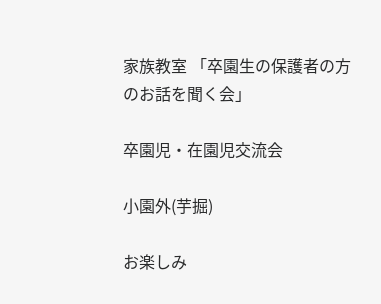家族教室 「卒園生の保護者の方のお話を聞く会」

卒園児・在園児交流会

小園外(芋掘)

お楽しみ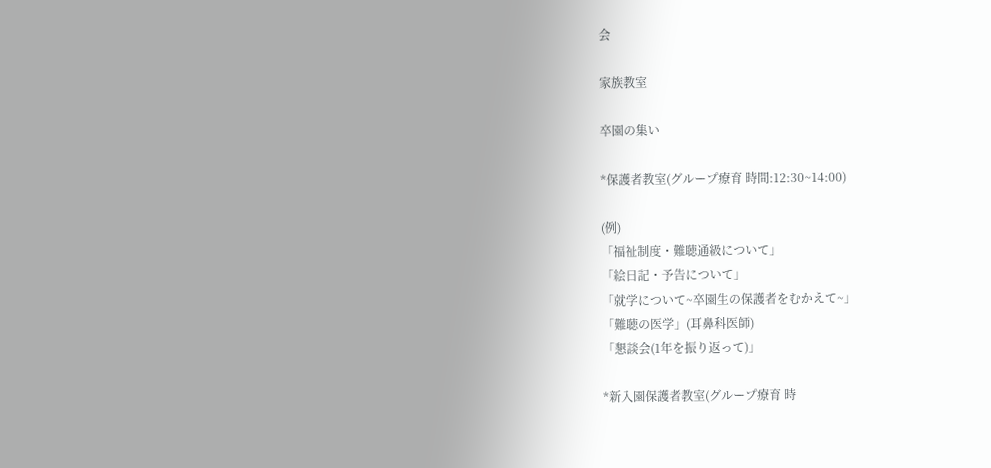会

家族教室

卒園の集い

*保護者教室(グループ療育 時間:12:30~14:00)

(例)
「福祉制度・難聴通級について」
「絵日記・予告について」
「就学について~卒園生の保護者をむかえて~」
「難聴の医学」(耳鼻科医師)
「懇談会(1年を振り返って)」

*新入園保護者教室(グループ療育 時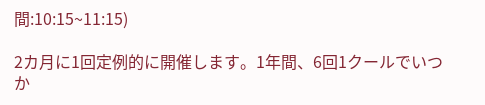間:10:15~11:15)

2カ月に1回定例的に開催します。1年間、6回1クールでいつか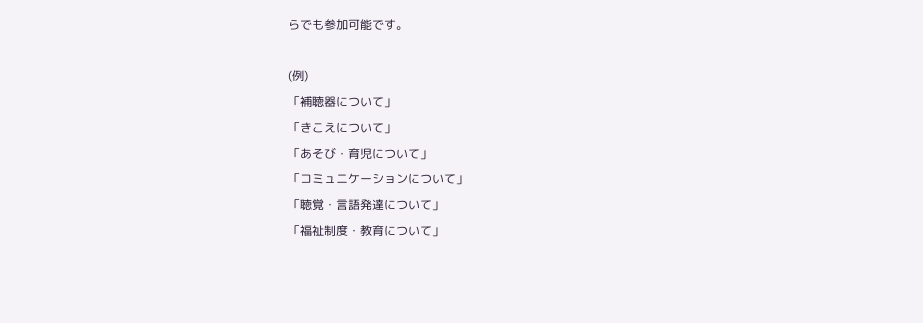らでも参加可能です。

(例)
「補聴器について」
「きこえについて」
「あそび・育児について」
「コミュニケーションについて」
「聴覚・言語発達について」
「福祉制度・教育について」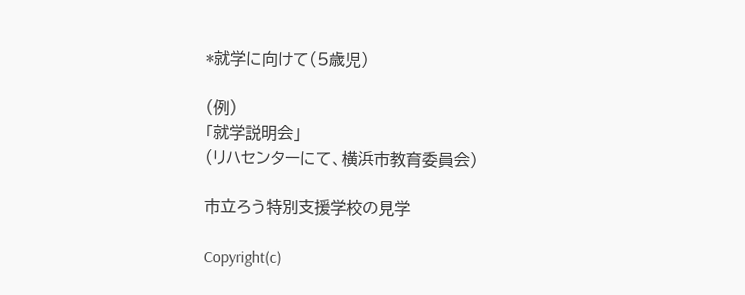*就学に向けて(5歳児)

(例)
「就学説明会」
(リハセンターにて、横浜市教育委員会)

市立ろう特別支援学校の見学

Copyright(c)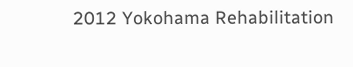2012 Yokohama Rehabilitation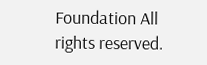Foundation All rights reserved.